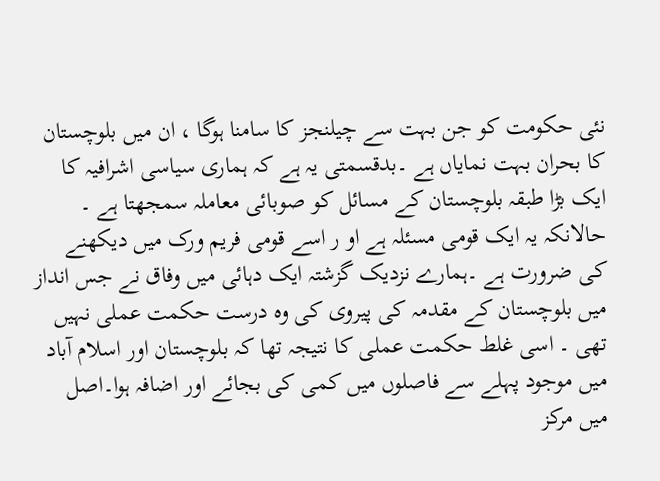نئی حکومت کو جن بہت سے چیلنجز کا سامنا ہوگا ، ان میں بلوچستان کا بحران بہت نمایاں ہے ۔بدقسمتی یہ ہے کہ ہماری سیاسی اشرافیہ کا ایک بڑا طبقہ بلوچستان کے مسائل کو صوبائی معاملہ سمجھتا ہے ۔ حالانکہ یہ ایک قومی مسئلہ ہے او ر اسے قومی فریم ورک میں دیکھنے کی ضرورت ہے ۔ہمارے نزدیک گزشتہ ایک دہائی میں وفاق نے جس انداز میں بلوچستان کے مقدمہ کی پیروی کی وہ درست حکمت عملی نہیں تھی ۔ اسی غلط حکمت عملی کا نتیجہ تھا کہ بلوچستان اور اسلام آباد میں موجود پہلے سے فاصلوں میں کمی کی بجائے اور اضافہ ہوا۔اصل میں مرکز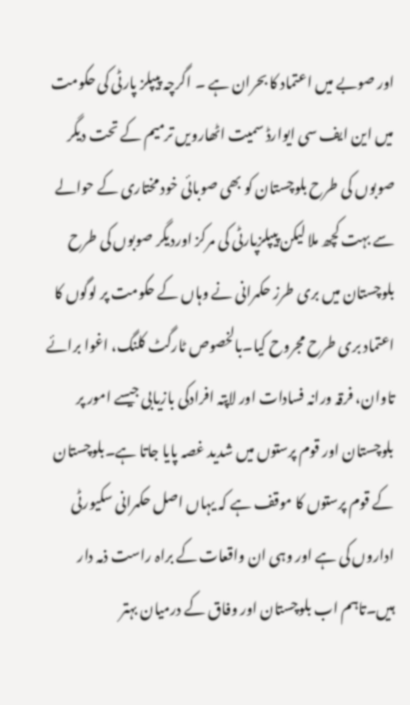اور صوبے میں اعتماد کا بحران ہے ۔ اگرچہ پیپلز پارٹی کی حکومت میں این ایف سی ایوارڈ سمیت اٹھارویں ترمیم کے تحت دیگر صوبوں کی طرح بلوچستان کو بھی صوبائی خود مختاری کے حوالے سے بہت کچھ ملا لیکن پیپلزپارٹی کی مرکز اوردیگر صوبوں کی طرح بلوچستان میں بری طرز حکمرانی نے وہاں کے حکومت پر لوگوں کا اعتماد بری طرح مجروح کیا۔بالخصوص ٹارگٹ کلنگ، اغوا برائے تاوان، فرقہ ورانہ فسادات اور لاپتہ افرادکی بازیابی جیسے امور پر بلوچستان اور قوم پرستوں میں شدید غصہ پایا جاتا ہے۔بلوچستان کے قوم پرستوں کا موقف ہے کہ یہاں اصل حکمرانی سکیورٹی اداروں کی ہے اور وہی ان واقعات کے براہ راست ذمہ دار ہیں۔تاہم اب بلوچستان اور وفاق کے درمیان بہتر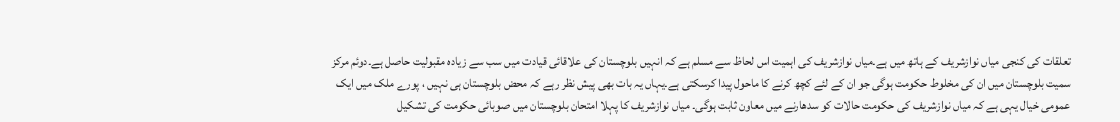تعلقات کی کنجی میاں نوازشریف کے ہاتھ میں ہے۔میاں نوازشریف کی اہمیت اس لحاظ سے مسلم ہے کہ انہیں بلوچستان کی علاقائی قیادت میں سب سے زیادہ مقبولیت حاصل ہے۔دوئم مرکز سمیت بلوچستان میں ان کی مخلوط حکومت ہوگی جو ان کے لئے کچھ کرنے کا ماحول پیدا کرسکتی ہے۔یہاں یہ بات بھی پیش نظر رہے کہ محض بلوچستان ہی نہیں ، پورے ملک میں ایک عمومی خیال یہی ہے کہ میاں نوازشریف کی حکومت حالات کو سدھارنے میں معاون ثابت ہوگی۔ میاں نوازشریف کا پہلا امتحان بلوچستان میں صوبائی حکومت کی تشکیل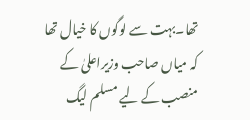تھا۔بہت سے لوگوں کا خیال تھا کہ میاں صاحب وزیراعلیٰ کے منصب کے لیے مسلم لیگ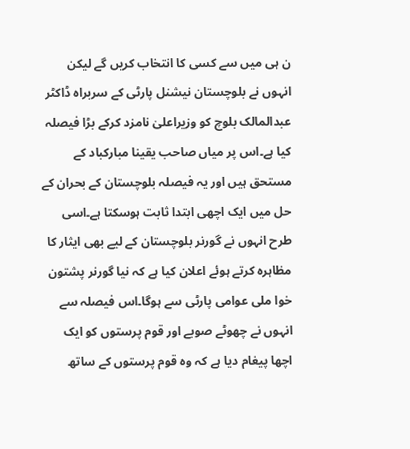ن ہی میں سے کسی کا انتخاب کریں گے لیکن انہوں نے بلوچستان نیشنل پارٹی کے سربراہ ڈاکٹر عبدالمالک بلوچ کو وزیراعلیٰ نامزد کرکے بڑا فیصلہ کیا ہے۔اس پر میاں صاحب یقینا مبارکباد کے مستحق ہیں اور یہ فیصلہ بلوچستان کے بحران کے حل میں ایک اچھی ابتدا ثابت ہوسکتا ہے۔اسی طرح انہوں نے گورنر بلوچستان کے لیے بھی ایثار کا مظاہرہ کرتے ہوئے اعلان کیا ہے کہ نیا گورنر پشتون خوا ملی عوامی پارٹی سے ہوگا۔اس فیصلہ سے انہوں نے چھوٹے صوبے اور قوم پرستوں کو ایک اچھا پیغام دیا ہے کہ وہ قوم پرستوں کے ساتھ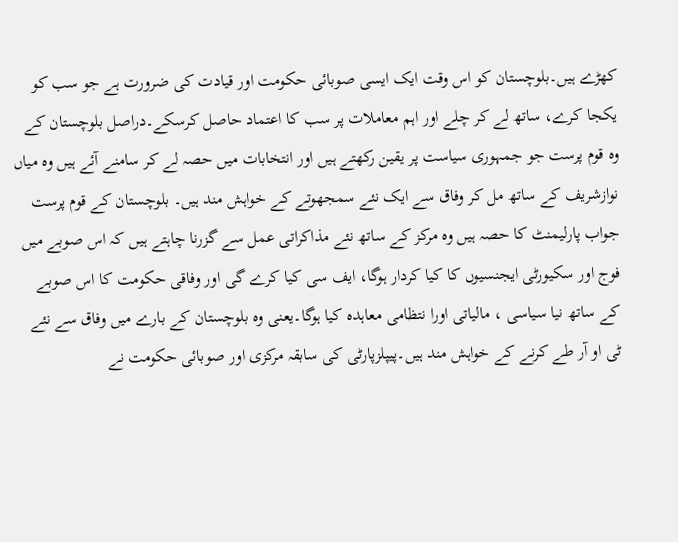کھڑے ہیں۔بلوچستان کو اس وقت ایک ایسی صوبائی حکومت اور قیادت کی ضرورت ہے جو سب کو یکجا کرے، ساتھ لے کر چلے اور اہم معاملات پر سب کا اعتماد حاصل کرسکے۔دراصل بلوچستان کے وہ قوم پرست جو جمہوری سیاست پر یقین رکھتے ہیں اور انتخابات میں حصہ لے کر سامنے آئے ہیں وہ میاں نوازشریف کے ساتھ مل کر وفاق سے ایک نئے سمجھوتے کے خواہش مند ہیں۔ بلوچستان کے قوم پرست جواب پارلیمنٹ کا حصہ ہیں وہ مرکز کے ساتھ نئے مذاکراتی عمل سے گزرنا چاہتے ہیں کہ اس صوبے میں فوج اور سکیورٹی ایجنسیوں کا کیا کردار ہوگا، ایف سی کیا کرے گی اور وفاقی حکومت کا اس صوبے کے ساتھ نیا سیاسی ، مالیاتی اورا نتظامی معاہدہ کیا ہوگا۔یعنی وہ بلوچستان کے بارے میں وفاق سے نئے ٹی او آر طے کرنے کے خواہش مند ہیں۔پیپلزپارٹی کی سابقہ مرکزی اور صوبائی حکومت نے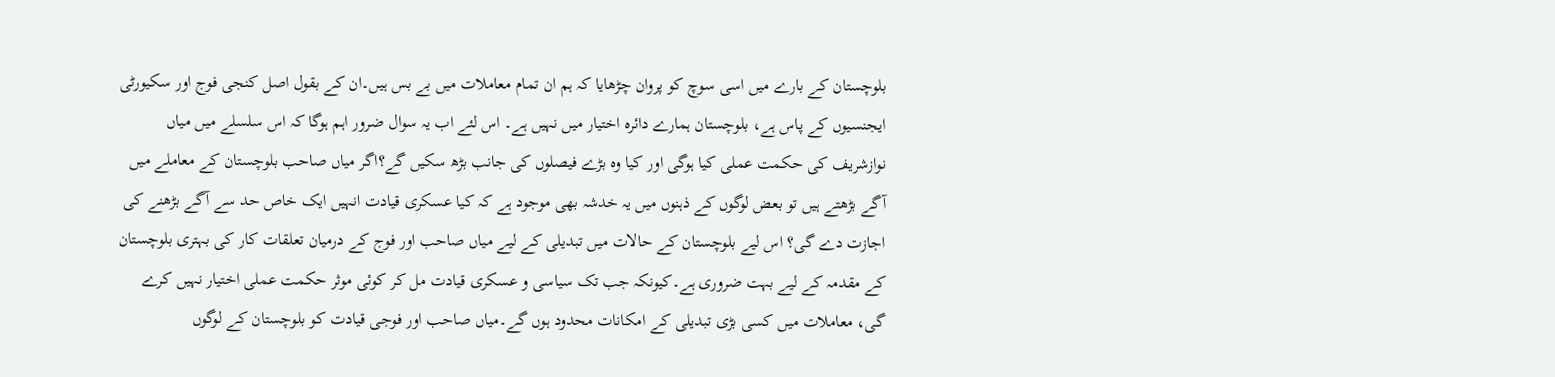بلوچستان کے بارے میں اسی سوچ کو پروان چڑھایا کہ ہم ان تمام معاملات میں بے بس ہیں۔ان کے بقول اصل کنجی فوج اور سکیورٹی ایجنسیوں کے پاس ہے، بلوچستان ہمارے دائرہ اختیار میں نہیں ہے۔ اس لئے اب یہ سوال ضرور اہم ہوگا کہ اس سلسلے میں میاں نوازشریف کی حکمت عملی کیا ہوگی اور کیا وہ بڑے فیصلوں کی جانب بڑھ سکیں گے؟اگر میاں صاحب بلوچستان کے معاملے میں آگے بڑھتے ہیں تو بعض لوگوں کے ذہنوں میں یہ خدشہ بھی موجود ہے کہ کیا عسکری قیادت انہیں ایک خاص حد سے آگے بڑھنے کی اجازت دے گی؟ اس لیے بلوچستان کے حالات میں تبدیلی کے لیے میاں صاحب اور فوج کے درمیان تعلقات کار کی بہتری بلوچستان کے مقدمہ کے لیے بہت ضروری ہے۔کیونکہ جب تک سیاسی و عسکری قیادت مل کر کوئی موثر حکمت عملی اختیار نہیں کرے گی، معاملات میں کسی بڑی تبدیلی کے امکانات محدود ہوں گے۔میاں صاحب اور فوجی قیادت کو بلوچستان کے لوگوں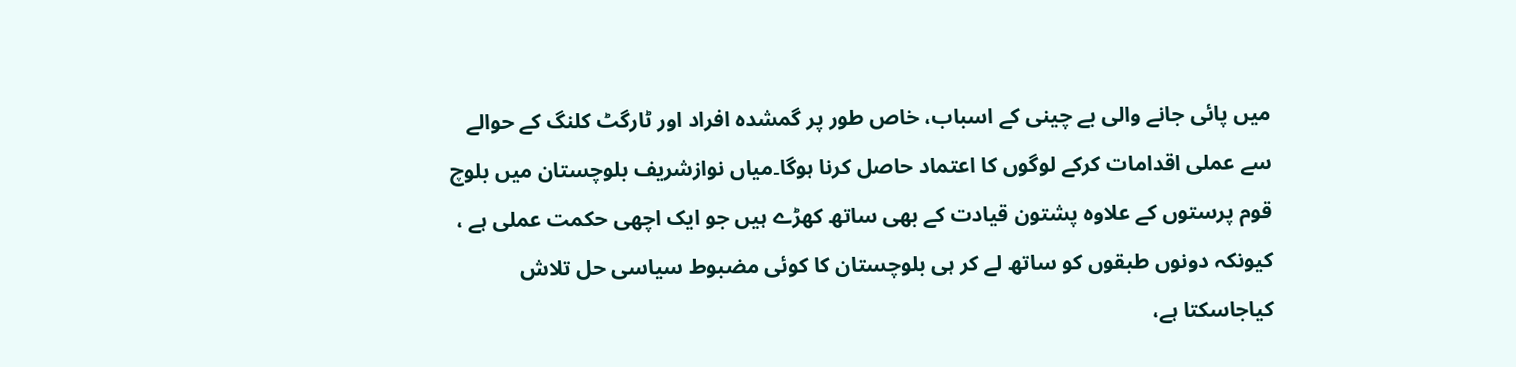میں پائی جانے والی بے چینی کے اسباب، خاص طور پر گمشدہ افراد اور ٹارگٹ کلنگ کے حوالے سے عملی اقدامات کرکے لوگوں کا اعتماد حاصل کرنا ہوگا۔میاں نوازشریف بلوچستان میں بلوچ قوم پرستوں کے علاوہ پشتون قیادت کے بھی ساتھ کھڑے ہیں جو ایک اچھی حکمت عملی ہے ، کیونکہ دونوں طبقوں کو ساتھ لے کر ہی بلوچستان کا کوئی مضبوط سیاسی حل تلاش کیاجاسکتا ہے،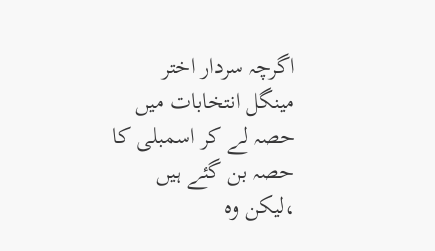اگرچہ سردار اختر مینگل انتخابات میں حصہ لے کر اسمبلی کا حصہ بن گئے ہیں ،لیکن وہ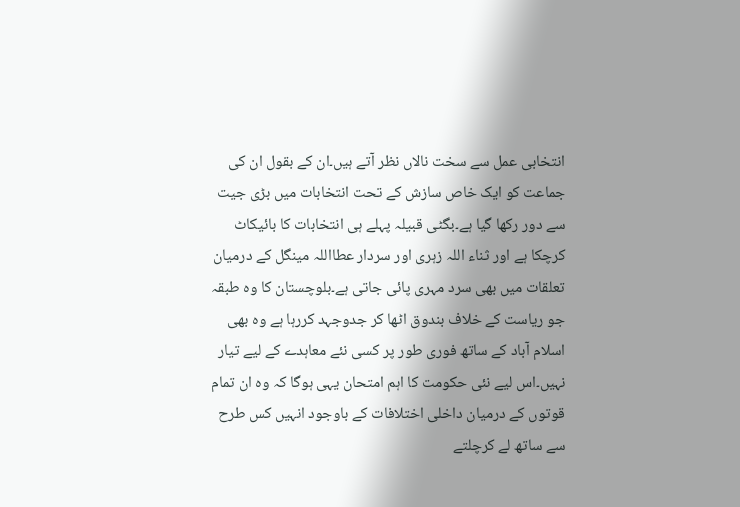انتخابی عمل سے سخت نالاں نظر آتے ہیں۔ان کے بقول ان کی جماعت کو ایک خاص سازش کے تحت انتخابات میں بڑی جیت سے دور رکھا گیا ہے۔بگٹی قبیلہ پہلے ہی انتخابات کا بائیکاٹ کرچکا ہے اور ثناء اللہ زہری اور سردار عطااللہ مینگل کے درمیان تعلقات میں بھی سرد مہری پائی جاتی ہے۔بلوچستان کا وہ طبقہ جو ریاست کے خلاف بندوق اٹھا کر جدوجہد کررہا ہے وہ بھی اسلام آباد کے ساتھ فوری طور پر کسی نئے معاہدے کے لیے تیار نہیں۔اس لیے نئی حکومت کا اہم امتحان یہی ہوگا کہ وہ ان تمام قوتوں کے درمیان داخلی اختلافات کے باوجود انہیں کس طرح سے ساتھ لے کرچلتے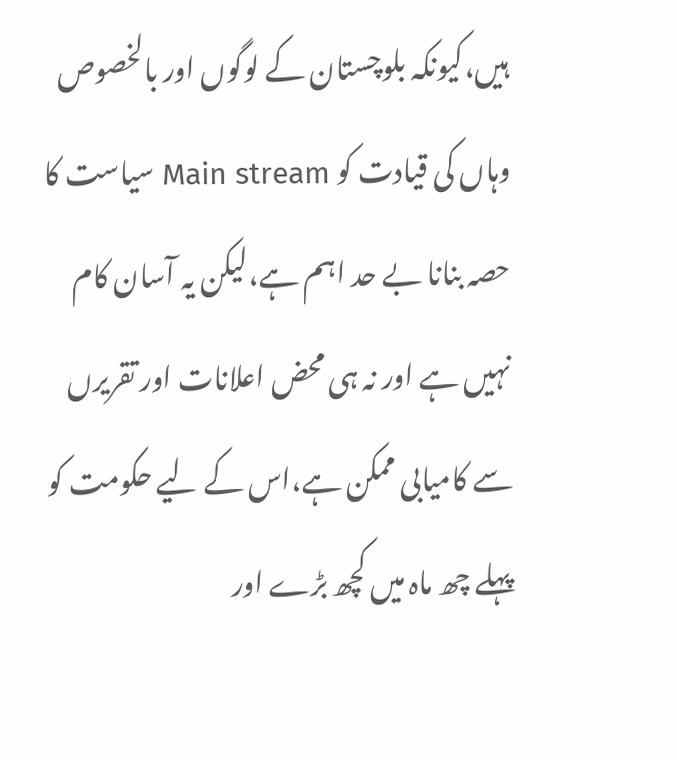ہیں،کیونکہ بلوچستان کے لوگوں اور بالخصوص وہاں کی قیادت کو Main stream سیاست کا حصہ بنانا بے حد اہم ہے،لیکن یہ آسان کام نہیں ہے اور نہ ہی محض اعلانات اور تقریرں سے کامیابی ممکن ہے،اس کے لیے حکومت کو پہلے چھ ماہ میں کچھ بڑے اور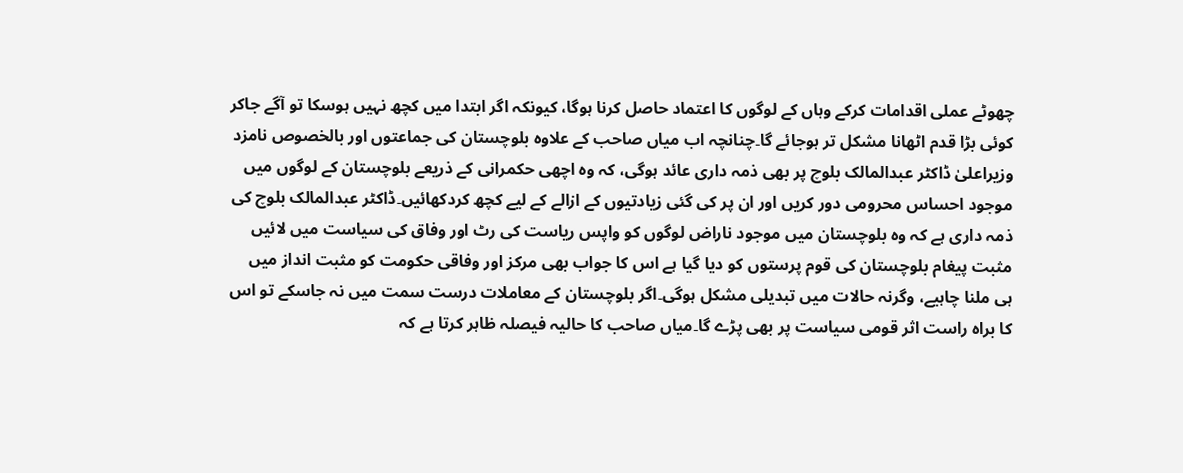چھوٹے عملی اقدامات کرکے وہاں کے لوگوں کا اعتماد حاصل کرنا ہوگا، کیونکہ اگر ابتدا میں کچھ نہیں ہوسکا تو آگے جاکر کوئی بڑا قدم اٹھانا مشکل تر ہوجائے گا۔چنانچہ اب میاں صاحب کے علاوہ بلوچستان کی جماعتوں اور بالخصوص نامزد وزیراعلیٰ ڈاکٹر عبدالمالک بلوچ پر بھی ذمہ داری عائد ہوگی، کہ وہ اچھی حکمرانی کے ذریعے بلوچستان کے لوگوں میں موجود احساس محرومی دور کریں اور ان پر کی گئی زیادتیوں کے ازالے کے لیے کچھ کردکھائیں۔ڈاکٹر عبدالمالک بلوچ کی ذمہ داری ہے کہ وہ بلوچستان میں موجود ناراض لوگوں کو واپس ریاست کی رٹ اور وفاق کی سیاست میں لائیں مثبت پیغام بلوچستان کی قوم پرستوں کو دیا گیا ہے اس کا جواب بھی مرکز اور وفاقی حکومت کو مثبت انداز میں ہی ملنا چاہیے، وگرنہ حالات میں تبدیلی مشکل ہوگی۔اگر بلوچستان کے معاملات درست سمت میں نہ جاسکے تو اس کا براہ راست اثر قومی سیاست پر بھی پڑے گا۔میاں صاحب کا حالیہ فیصلہ ظاہر کرتا ہے کہ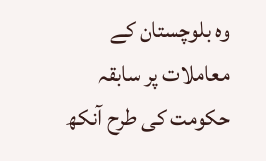وہ بلوچستان کے معاملات پر سابقہ حکومت کی طرح آنکھ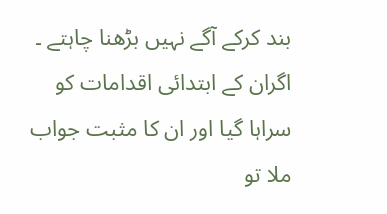بند کرکے آگے نہیں بڑھنا چاہتے ۔ اگران کے ابتدائی اقدامات کو سراہا گیا اور ان کا مثبت جواب ملا تو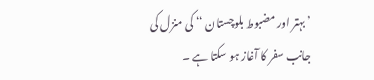’ بہتر اور مضبوط بلوچستان ‘‘ کی منزل کی جانب سفر کا آغاز ہو سکتا ہے ۔